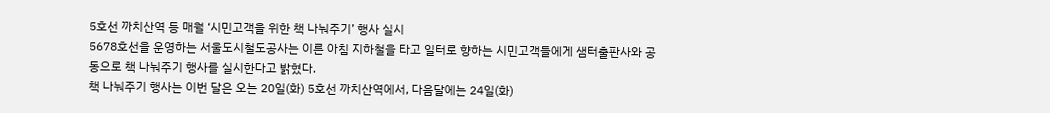5호선 까치산역 등 매월 ‘시민고객을 위한 책 나눠주기’ 행사 실시
5678호선을 운영하는 서울도시철도공사는 이른 아침 지하철을 타고 일터로 향하는 시민고객들에게 샘터출판사와 공동으로 책 나눠주기 행사를 실시한다고 밝혔다.
책 나눠주기 행사는 이번 달은 오는 20일(화) 5호선 까치산역에서, 다음달에는 24일(화)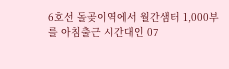6호선 돌곶이역에서 월간샘터 1,000부를 아침출근 시간대인 07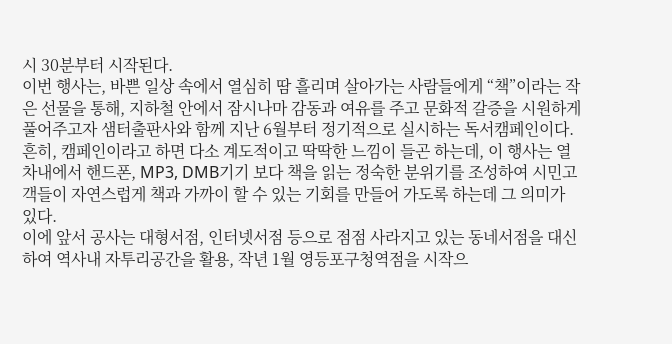시 30분부터 시작된다.
이번 행사는, 바쁜 일상 속에서 열심히 땀 흘리며 살아가는 사람들에게 “책”이라는 작은 선물을 통해, 지하철 안에서 잠시나마 감동과 여유를 주고 문화적 갈증을 시원하게 풀어주고자 샘터출판사와 함께 지난 6월부터 정기적으로 실시하는 독서캠페인이다.
흔히, 캠페인이라고 하면 다소 계도적이고 딱딱한 느낌이 들곤 하는데, 이 행사는 열차내에서 핸드폰, MP3, DMB기기 보다 책을 읽는 정숙한 분위기를 조성하여 시민고객들이 자연스럽게 책과 가까이 할 수 있는 기회를 만들어 가도록 하는데 그 의미가 있다.
이에 앞서 공사는 대형서점, 인터넷서점 등으로 점점 사라지고 있는 동네서점을 대신하여 역사내 자투리공간을 활용, 작년 1월 영등포구청역점을 시작으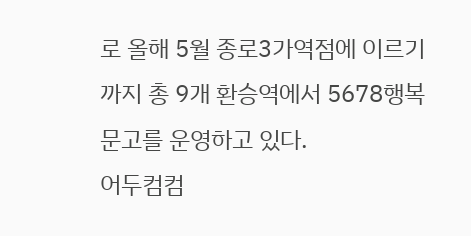로 올해 5월 종로3가역점에 이르기까지 총 9개 환승역에서 5678행복문고를 운영하고 있다.
어두컴컴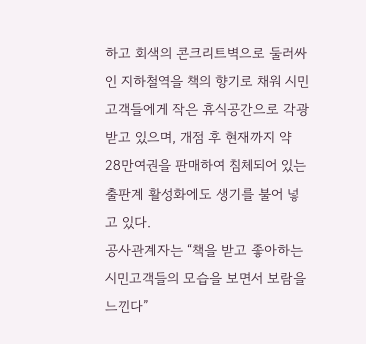하고 회색의 콘크리트벽으로 둘러싸인 지하철역을 책의 향기로 채워 시민고객들에게 작은 휴식공간으로 각광받고 있으며, 개점 후 현재까지 약 28만여권을 판매하여 침체되어 있는 출판계 활성화에도 생기를 불어 넣고 있다.
공사관계자는 “책을 받고 좋아하는 시민고객들의 모습을 보면서 보람을 느낀다”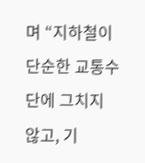며 “지하철이 단순한 교통수단에 그치지 않고, 기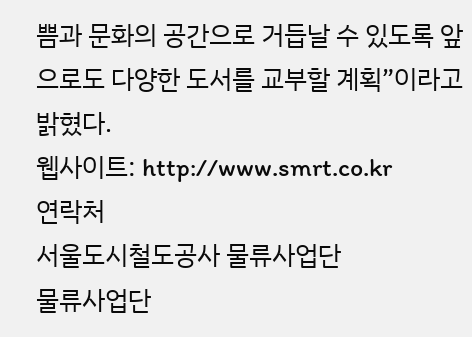쁨과 문화의 공간으로 거듭날 수 있도록 앞으로도 다양한 도서를 교부할 계획”이라고 밝혔다.
웹사이트: http://www.smrt.co.kr
연락처
서울도시철도공사 물류사업단
물류사업단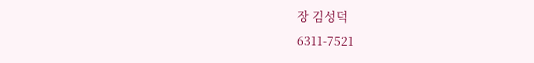장 김성덕
6311-7521